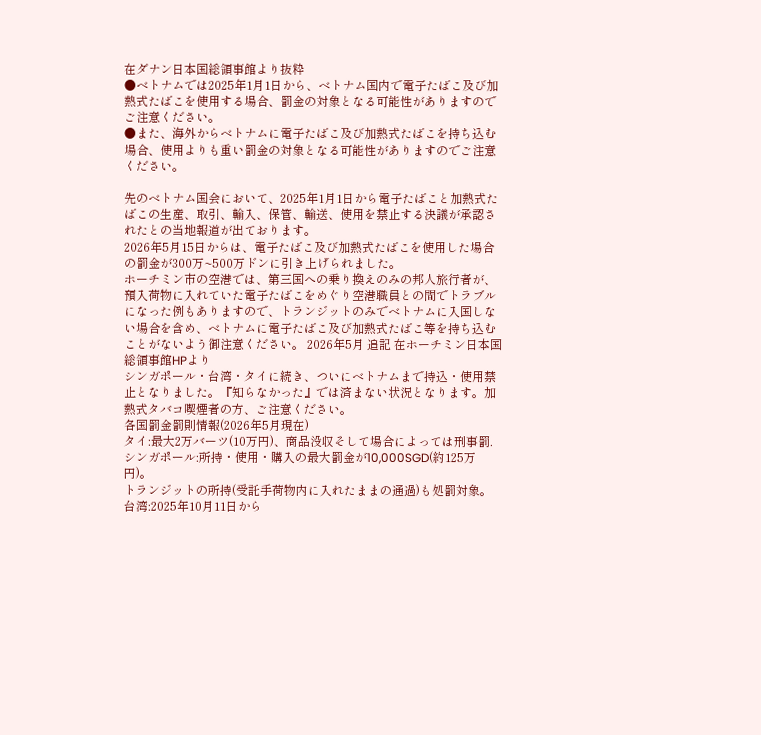在ダナン日本国総領事館より抜粋
●ベトナムでは2025年1月1日から、ベトナム国内で電子たばこ及び加熱式たばこを使用する場合、罰金の対象となる可能性がありますのでご注意ください。
●また、海外からベトナムに電子たばこ及び加熱式たばこを持ち込む場合、使用よりも重い罰金の対象となる可能性がありますのでご注意ください。

先のベトナム国会において、2025年1月1日から電子たばこと加熱式たばこの生産、取引、輸入、保管、輸送、使用を禁止する決議が承認されたとの当地報道が出ております。
2026年5月15日からは、電子たばこ及び加熱式たばこを使用した場合の罰金が300万~500万ドンに引き上げられました。
ホーチミン市の空港では、第三国への乗り換えのみの邦人旅行者が、預入荷物に入れていた電子たばこをめぐり空港職員との間でトラブルになった例もありますので、トランジットのみでベトナムに入国しない場合を含め、ベトナムに電子たばこ及び加熱式たばこ等を持ち込むことがないよう御注意ください。 2026年5月 追記 在ホーチミン日本国総領事館HPより
シンガポール・台湾・タイに続き、ついにベトナムまで持込・使用禁止となりました。『知らなかった』では済まない状況となります。加熱式タバコ喫煙者の方、ご注意ください。
各国罰金罰則情報(2026年5月現在)
タイ:最大2万バーツ(10万円)、商品没収そして場合によっては刑事罰.
シンガポール:所持・使用・購入の最大罰金が10,000SGD(約125万円)。
トランジットの所持(受託手荷物内に入れたままの通過)も処罰対象。
台湾:2025年10月11日から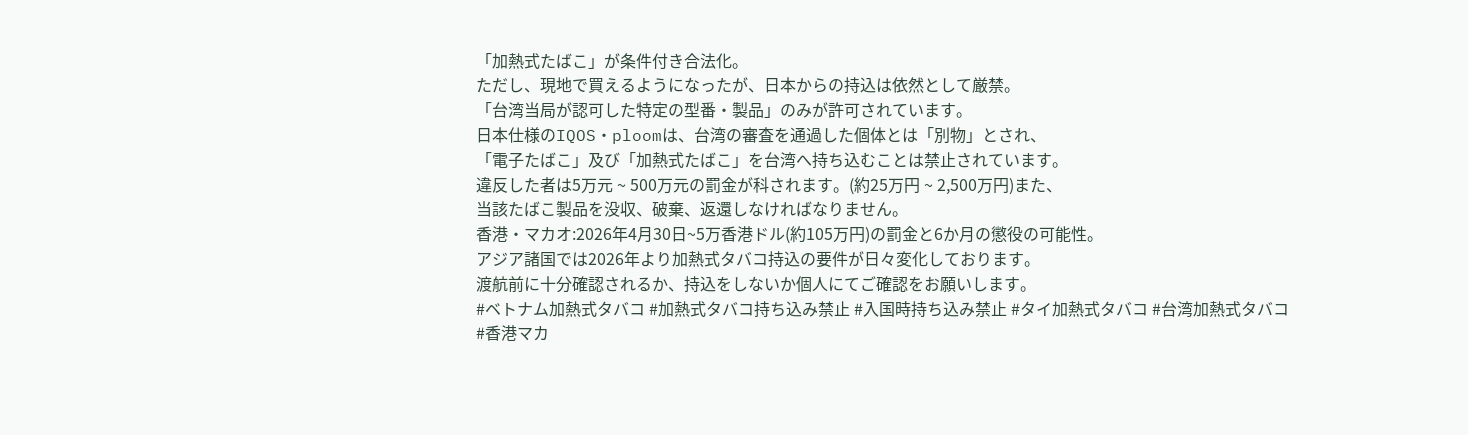「加熱式たばこ」が条件付き合法化。
ただし、現地で買えるようになったが、日本からの持込は依然として厳禁。
「台湾当局が認可した特定の型番・製品」のみが許可されています。
日本仕様のIQOS・ploomは、台湾の審査を通過した個体とは「別物」とされ、
「電子たばこ」及び「加熱式たばこ」を台湾へ持ち込むことは禁止されています。
違反した者は5万元 ~ 500万元の罰金が科されます。(約25万円 ~ 2,500万円)また、
当該たばこ製品を没収、破棄、返還しなければなりません。
香港・マカオ:2026年4月30日~5万香港ドル(約105万円)の罰金と6か月の懲役の可能性。
アジア諸国では2026年より加熱式タバコ持込の要件が日々変化しております。
渡航前に十分確認されるか、持込をしないか個人にてご確認をお願いします。
#ベトナム加熱式タバコ #加熱式タバコ持ち込み禁止 #入国時持ち込み禁止 #タイ加熱式タバコ #台湾加熱式タバコ #香港マカ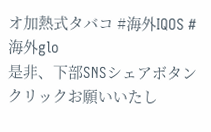オ加熱式タバコ #海外IQOS #海外glo
是非、下部SNSシェアボタンクリックお願いいたし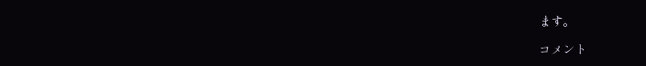ます。

コメント